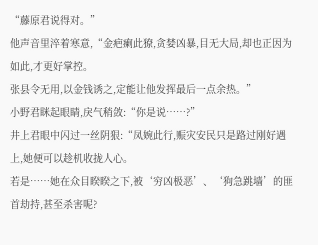“藤原君说得对。”
他声音里淬着寒意,“金疤瘌此獠,贪婪凶暴,目无大局,却也正因为如此,才更好掌控。
张县令无用,以金钱诱之,定能让他发挥最后一点余热。”
小野君眯起眼睛,戾气稍敛:“你是说……?”
井上君眼中闪过一丝阴狠:“凤婉此行,赈灾安民只是路过刚好遇上,她便可以趁机收拢人心。
若是……她在众目睽睽之下,被‘穷凶极恶’、‘狗急跳墙’的匪首劫持,甚至杀害呢?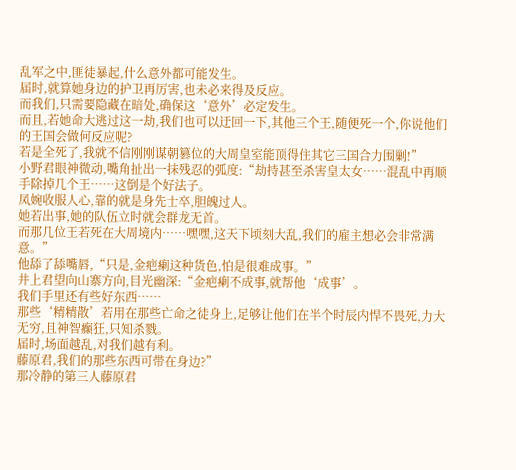乱军之中,匪徒暴起,什么意外都可能发生。
届时,就算她身边的护卫再厉害,也未必来得及反应。
而我们,只需要隐藏在暗处,确保这‘意外’必定发生。
而且,若她命大逃过这一劫,我们也可以迂回一下,其他三个王,随便死一个,你说他们的王国会做何反应呢?
若是全死了,我就不信刚刚谋朝篡位的大周皇室能顶得住其它三国合力围剿!”
小野君眼神微动,嘴角扯出一抹残忍的弧度:“劫持甚至杀害皇太女……混乱中再顺手除掉几个王……这倒是个好法子。
凤婉收服人心,靠的就是身先士卒,胆魄过人。
她若出事,她的队伍立时就会群龙无首。
而那几位王若死在大周境内……嘿嘿,这天下顷刻大乱,我们的雇主想必会非常满意。”
他舔了舔嘴唇,“只是,金疤瘌这种货色,怕是很难成事。”
井上君望向山寨方向,目光幽深:“金疤瘌不成事,就帮他‘成事’。
我们手里还有些好东西……
那些‘精精散’若用在那些亡命之徒身上,足够让他们在半个时辰内悍不畏死,力大无穷,且神智癫狂,只知杀戮。
届时,场面越乱,对我们越有利。
藤原君,我们的那些东西可带在身边?”
那冷静的第三人藤原君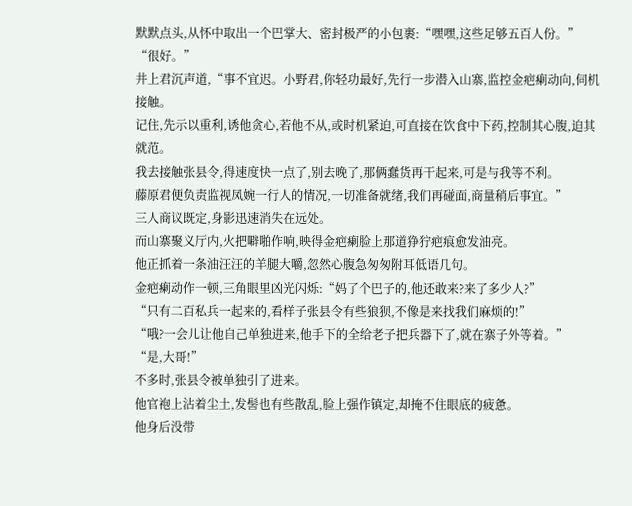默默点头,从怀中取出一个巴掌大、密封极严的小包裹:“嘿嘿,这些足够五百人份。”
“很好。”
井上君沉声道,“事不宜迟。小野君,你轻功最好,先行一步潜入山寨,监控金疤瘌动向,伺机接触。
记住,先示以重利,诱他贪心,若他不从,或时机紧迫,可直接在饮食中下药,控制其心腹,迫其就范。
我去接触张县令,得速度快一点了,别去晚了,那俩蠢货再干起来,可是与我等不利。
藤原君便负责监视凤婉一行人的情况,一切准备就绪,我们再碰面,商量稍后事宜。”
三人商议既定,身影迅速消失在远处。
而山寨聚义厅内,火把噼啪作响,映得金疤瘌脸上那道狰狞疤痕愈发油亮。
他正抓着一条油汪汪的羊腿大嚼,忽然心腹急匆匆附耳低语几句。
金疤瘌动作一顿,三角眼里凶光闪烁:“妈了个巴子的,他还敢来?来了多少人?”
“只有二百私兵一起来的,看样子张县令有些狼狈,不像是来找我们麻烦的!”
“哦?一会儿让他自己单独进来,他手下的全给老子把兵器下了,就在寨子外等着。”
“是,大哥!”
不多时,张县令被单独引了进来。
他官袍上沾着尘土,发髻也有些散乱,脸上强作镇定,却掩不住眼底的疲惫。
他身后没带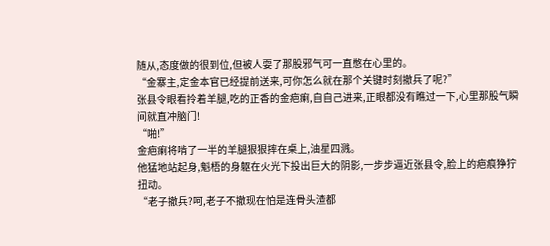随从,态度做的很到位,但被人耍了那股邪气可一直憋在心里的。
“金寨主,定金本官已经提前送来,可你怎么就在那个关键时刻撤兵了呢?”
张县令眼看拎着羊腿,吃的正香的金疤瘌,自自己进来,正眼都没有瞧过一下,心里那股气瞬间就直冲脑门!
“啪!”
金疤瘌将啃了一半的羊腿狠狠摔在桌上,油星四溅。
他猛地站起身,魁梧的身躯在火光下投出巨大的阴影,一步步逼近张县令,脸上的疤痕狰狞扭动。
“老子撤兵?呵,老子不撤现在怕是连骨头渣都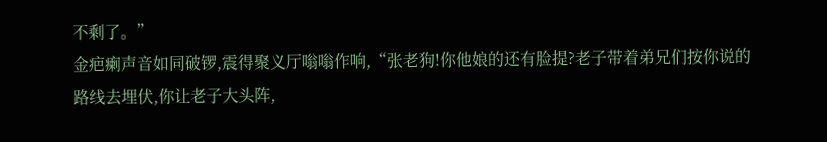不剩了。”
金疤瘌声音如同破锣,震得聚义厅嗡嗡作响,“张老狗!你他娘的还有脸提?老子带着弟兄们按你说的路线去埋伏,你让老子大头阵,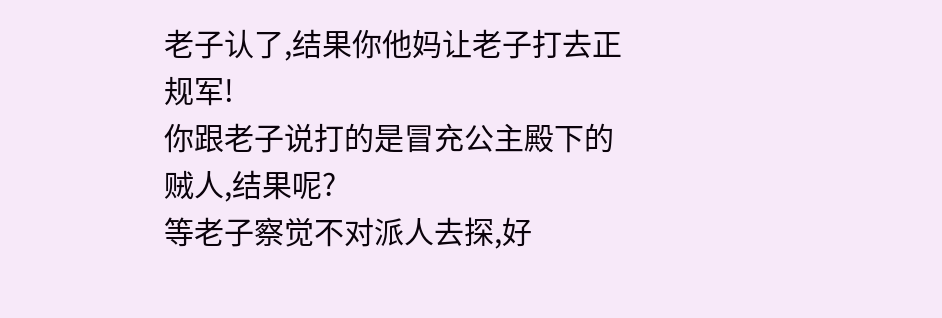老子认了,结果你他妈让老子打去正规军!
你跟老子说打的是冒充公主殿下的贼人,结果呢?
等老子察觉不对派人去探,好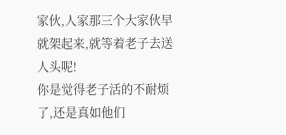家伙,人家那三个大家伙早就架起来,就等着老子去送人头呢!
你是觉得老子活的不耐烦了,还是真如他们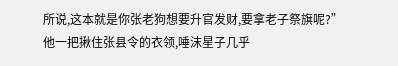所说,这本就是你张老狗想要升官发财,要拿老子祭旗呢?”
他一把揪住张县令的衣领,唾沫星子几乎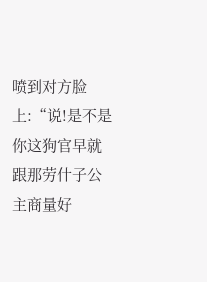喷到对方脸上:“说!是不是你这狗官早就跟那劳什子公主商量好